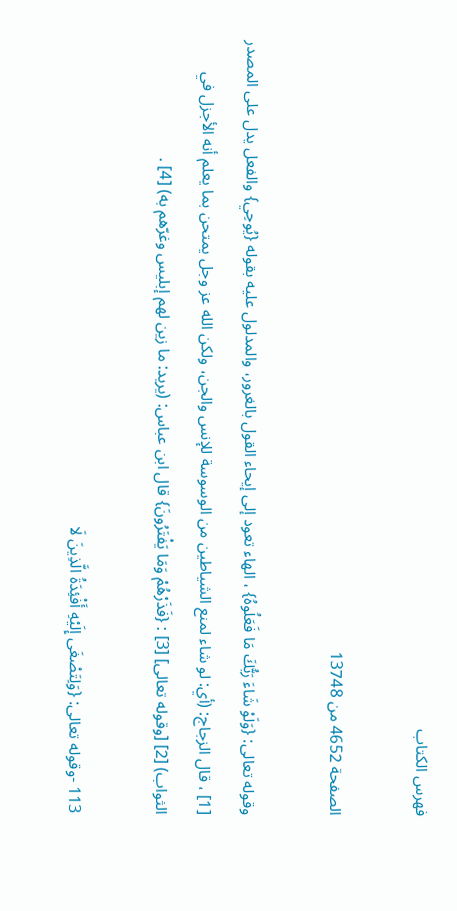فهرس الكتاب

الصفحة 4652 من 13748

وقوله تعالى: {وَلَوْ شَاءَ رَبُّكَ مَا فَعَلُوهُ} ، الهاء تعود إلى إيحاء القول بالغرور، والمدلول عليه بقوله {يُوحِي} والفعل يدل على المصدر [1] ، قال الزجاج: (أي: لو شاء لمنع الشياطين من الوسوسة للإنس والجن، ولكن الله عز وجل يمتحن بما يعلم أنه الأجزل في الثواب) [2] [وقوله تعالى] [3] : {فَذَرْهُمْ وَمَا يَفْتَرُونَ} قال ابن عباس: (يريد: ما زين لهم إبليس وغرّهم به) [4] .

113 -وقوله تعالى: {وَلِتَصْغَى إِلَيْهِ أَفْئِدَةُ الَّذِينَ لَا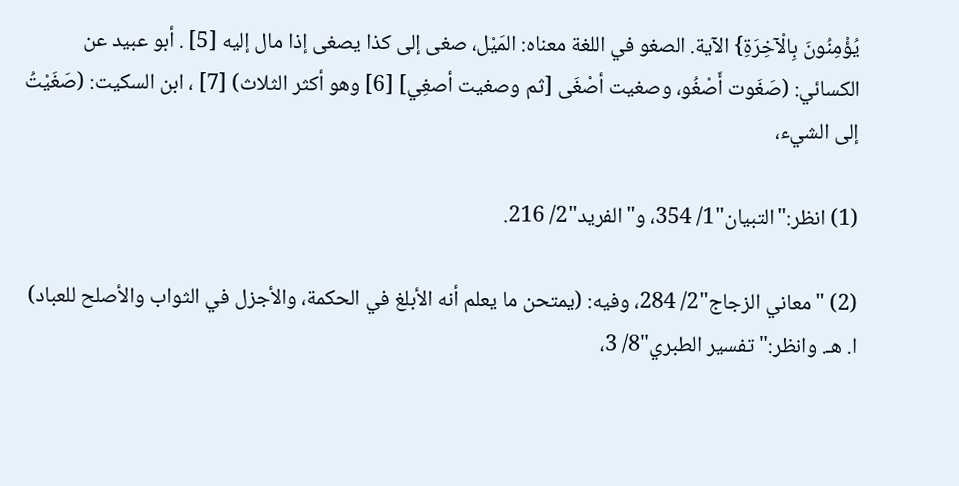يُؤْمِنُونَ بِالْآخِرَةِ} الآية. الصغو في اللغة معناه: المَيْل، صغى إلى كذا يصغى إذا مال إليه [5] . أبو عبيد عن الكسائي: (صَغَوت أَصْغُو، وصغيت أصْغَى [ثم وصغيت أصغِي] [6] وهو أكثر الثلاث) [7] ، ابن السكيت: (صَغَيْتُ إلى الشيء،

(1) انظر:"التبيان"1/ 354، و"الفريد"2/ 216.

(2) "معاني الزجاج"2/ 284، وفيه: (يمتحن ما يعلم أنه الأبلغ في الحكمة، والأجزل في الثواب والأصلح للعباد) ا. هـ. وانظر:"تفسير الطبري"8/ 3،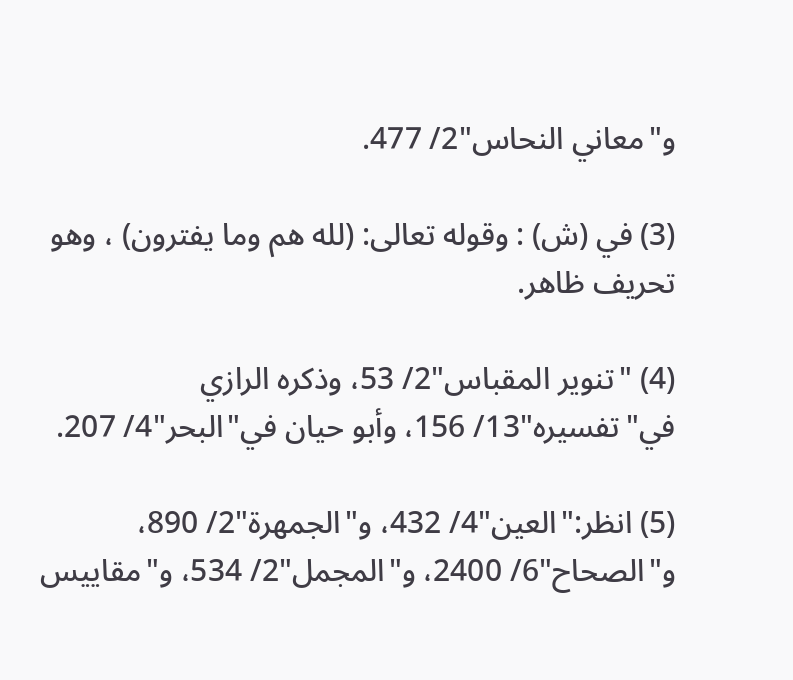و"معاني النحاس"2/ 477.

(3) في (ش) : وقوله تعالى: (لله هم وما يفترون) ، وهو تحريف ظاهر.

(4) "تنوير المقباس"2/ 53، وذكره الرازي في"تفسيره"13/ 156، وأبو حيان في"البحر"4/ 207.

(5) انظر:"العين"4/ 432، و"الجمهرة"2/ 890، و"الصحاح"6/ 2400، و"المجمل"2/ 534، و"مقاييس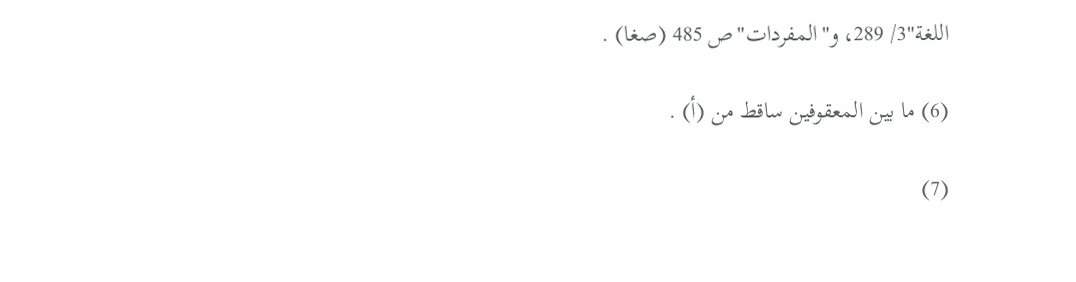اللغة"3/ 289، و"المفردات"ص 485 (صغا) .

(6) ما بين المعقوفين ساقط من (أ) .

(7)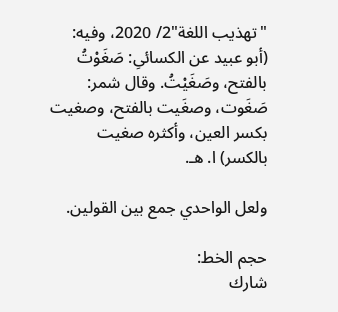"تهذيب اللغة"2/ 2020، وفيه: (أبو عبيد عن الكسائىِ: صَغَوْتُ بالفتح، وصَغَيْتُ. وقال شمر: صَغَوت، وصغَيت بالفتح، وصغيت بكسر العين، وأكثره صغيت بالكسر) ا. هـ.

ولعل الواحدي جمع بين القولين.

حجم الخط:
شارك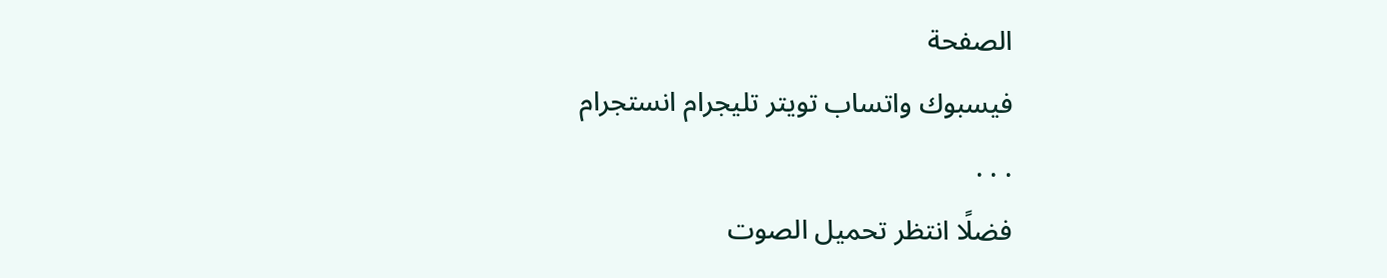الصفحة
فيسبوك واتساب تويتر تليجرام انستجرام
. . .
فضلًا انتظر تحميل الصوت